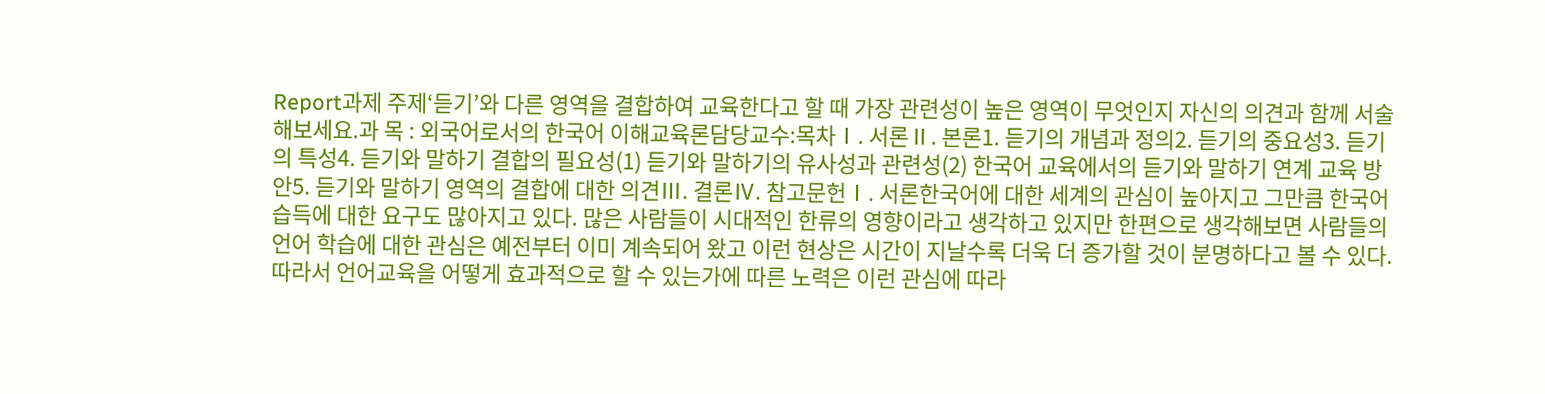Report과제 주제‘듣기’와 다른 영역을 결합하여 교육한다고 할 때 가장 관련성이 높은 영역이 무엇인지 자신의 의견과 함께 서술해보세요.과 목 : 외국어로서의 한국어 이해교육론담당교수:목차Ⅰ. 서론Ⅱ. 본론1. 듣기의 개념과 정의2. 듣기의 중요성3. 듣기의 특성4. 듣기와 말하기 결합의 필요성(1) 듣기와 말하기의 유사성과 관련성(2) 한국어 교육에서의 듣기와 말하기 연계 교육 방안5. 듣기와 말하기 영역의 결합에 대한 의견Ⅲ. 결론Ⅳ. 참고문헌Ⅰ. 서론한국어에 대한 세계의 관심이 높아지고 그만큼 한국어 습득에 대한 요구도 많아지고 있다. 많은 사람들이 시대적인 한류의 영향이라고 생각하고 있지만 한편으로 생각해보면 사람들의 언어 학습에 대한 관심은 예전부터 이미 계속되어 왔고 이런 현상은 시간이 지날수록 더욱 더 증가할 것이 분명하다고 볼 수 있다. 따라서 언어교육을 어떻게 효과적으로 할 수 있는가에 따른 노력은 이런 관심에 따라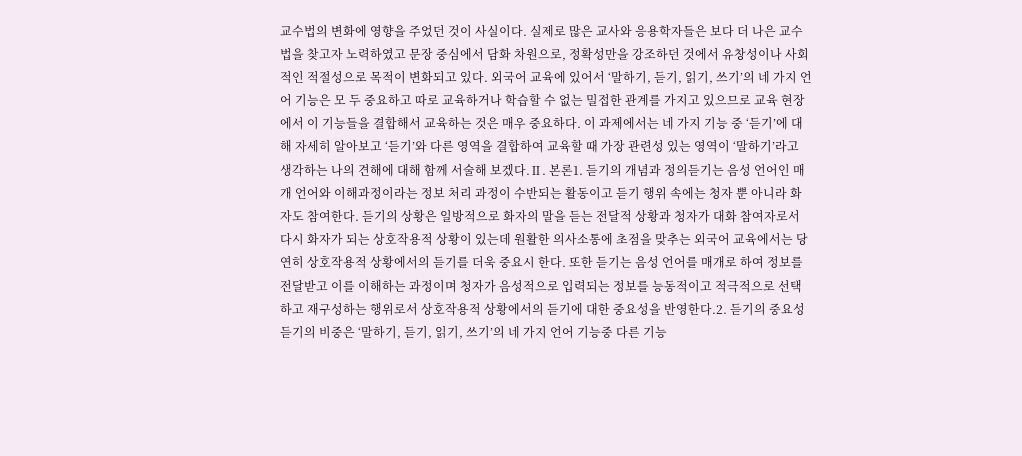교수법의 변화에 영향을 주었던 것이 사실이다. 실제로 많은 교사와 응용학자들은 보다 더 나은 교수법을 찾고자 노력하였고 문장 중심에서 담화 차원으로, 정확성만을 강조하던 것에서 유창성이나 사회적인 적절성으로 목적이 변화되고 있다. 외국어 교육에 있어서 ‘말하기, 듣기, 읽기, 쓰기’의 네 가지 언어 기능은 모 두 중요하고 따로 교육하거나 학습할 수 없는 밀접한 관계를 가지고 있으므로 교육 현장에서 이 기능들을 결합해서 교육하는 것은 매우 중요하다. 이 과제에서는 네 가지 기능 중 ‘듣기’에 대해 자세히 알아보고 ‘듣기’와 다른 영역을 결합하여 교육할 때 가장 관련성 있는 영역이 ‘말하기’라고 생각하는 나의 견해에 대해 함께 서술해 보겠다.Ⅱ. 본론1. 듣기의 개념과 정의듣기는 음성 언어인 매개 언어와 이해과정이라는 정보 처리 과정이 수반되는 활동이고 듣기 행위 속에는 청자 뿐 아니라 화자도 참여한다. 듣기의 상황은 일방적으로 화자의 말을 듣는 전달적 상황과 청자가 대화 참여자로서 다시 화자가 되는 상호작용적 상황이 있는데 원활한 의사소통에 초점을 맞추는 외국어 교육에서는 당연히 상호작용적 상황에서의 듣기를 더욱 중요시 한다. 또한 듣기는 음성 언어를 매개로 하여 정보를 전달받고 이를 이해하는 과정이며 청자가 음성적으로 입력되는 정보를 능동적이고 적극적으로 선택하고 재구성하는 행위로서 상호작용적 상황에서의 듣기에 대한 중요성을 반영한다.2. 듣기의 중요성듣기의 비중은 ‘말하기, 듣기, 읽기, 쓰기’의 네 가지 언어 기능중 다른 기능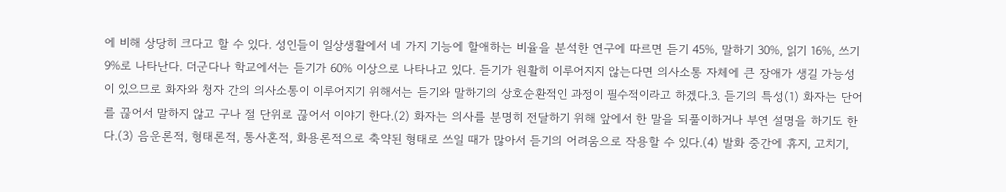에 비해 상당히 크다고 할 수 있다. 성인들이 일상생활에서 네 가지 기능에 할애하는 비율을 분석한 연구에 따르면 듣기 45%, 말하기 30%, 읽기 16%, 쓰기 9%로 나타난다. 더군다나 학교에서는 듣기가 60% 이상으로 나타나고 있다. 듣기가 원활히 이루어지지 않는다면 의사소통 자체에 큰 장애가 생길 가능성이 있으므로 화자와 청자 간의 의사소통이 이루어지기 위해서는 듣기와 말하기의 상호순환적인 과정이 필수적이라고 하겠다.3. 듣기의 특성(1) 화자는 단어를 끊어서 말하지 않고 구나 절 단위로 끊어서 이야기 한다.(2) 화자는 의사를 분명히 전달하기 위해 앞에서 한 말을 되풀이하거나 부연 설명을 하기도 한다.(3) 음운론적, 형태론적, 통사혼적, 화용론적으로 축약된 형태로 쓰일 때가 많아서 듣기의 어려움으로 작용할 수 있다.(4) 발화 중간에 휴지, 고치기,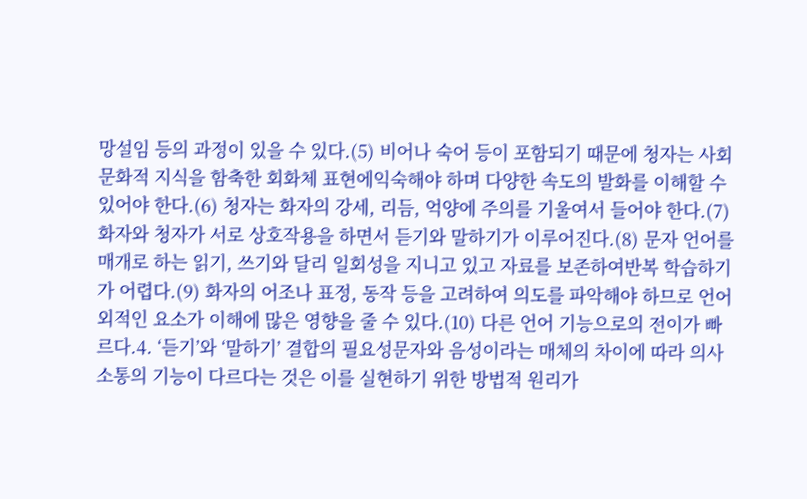망설임 등의 과정이 있을 수 있다.(5) 비어나 숙어 등이 포함되기 때문에 청자는 사회 문화적 지식을 함축한 회화체 표현에익숙해야 하며 다양한 속도의 발화를 이해할 수 있어야 한다.(6) 청자는 화자의 강세, 리듬, 억양에 주의를 기울여서 들어야 한다.(7) 화자와 청자가 서로 상호작용을 하면서 듣기와 말하기가 이루어진다.(8) 문자 언어를 매개로 하는 읽기, 쓰기와 달리 일회성을 지니고 있고 자료를 보존하여반복 학습하기가 어렵다.(9) 화자의 어조나 표정, 동작 등을 고려하여 의도를 파악해야 하므로 언어 외적인 요소가 이해에 많은 영향을 줄 수 있다.(10) 다른 언어 기능으로의 전이가 빠르다.4. ‘듣기’와 ‘말하기’ 결합의 필요성문자와 음성이라는 매체의 차이에 따라 의사소통의 기능이 다르다는 것은 이를 실현하기 위한 방법적 원리가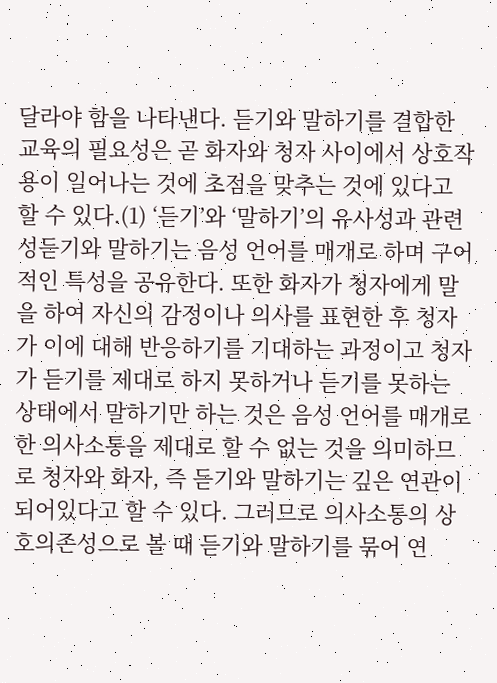달라야 함을 나타낸다. 듣기와 말하기를 결합한 교육의 필요성은 곧 화자와 청자 사이에서 상호작용이 일어나는 것에 초점을 맞추는 것에 있다고 할 수 있다.(1) ‘듣기’와 ‘말하기’의 유사성과 관련성듣기와 말하기는 음성 언어를 매개로 하며 구어적인 특성을 공유한다. 또한 화자가 청자에게 말을 하여 자신의 감정이나 의사를 표현한 후 청자가 이에 대해 반응하기를 기대하는 과정이고 청자가 듣기를 제대로 하지 못하거나 듣기를 못하는 상태에서 말하기만 하는 것은 음성 언어를 매개로 한 의사소통을 제대로 할 수 없는 것을 의미하므로 청자와 화자, 즉 듣기와 말하기는 깊은 연관이 되어있다고 할 수 있다. 그러므로 의사소통의 상호의존성으로 볼 때 듣기와 말하기를 묶어 연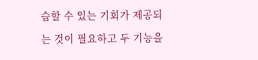습할 수 있는 기회가 제공되는 것이 필요하고 두 기능을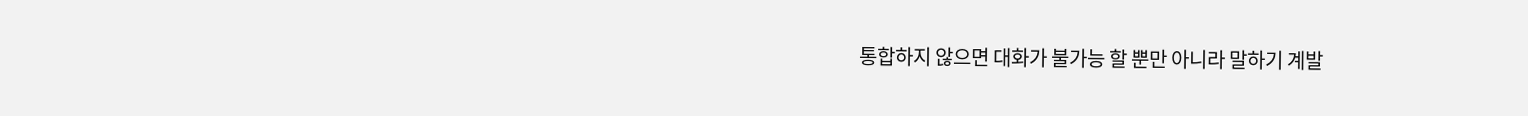통합하지 않으면 대화가 불가능 할 뿐만 아니라 말하기 계발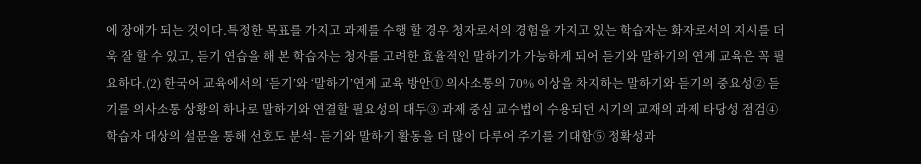에 장애가 되는 것이다.특정한 목표를 가지고 과제를 수행 할 경우 청자로서의 경험을 가지고 있는 학습자는 화자로서의 지시를 더욱 잘 할 수 있고, 듣기 연습을 해 본 학습자는 청자를 고려한 효율적인 말하기가 가능하게 되어 듣기와 말하기의 연계 교육은 꼭 필요하다.(2) 한국어 교육에서의 ‘듣기’와 ‘말하기’연계 교육 방안① 의사소통의 70% 이상을 차지하는 말하기와 듣기의 중요성② 듣기를 의사소통 상황의 하나로 말하기와 연결할 필요성의 대두③ 과제 중심 교수법이 수용되던 시기의 교재의 과제 타당성 점검④ 학습자 대상의 설문을 통해 선호도 분석- 듣기와 말하기 활동을 더 많이 다루어 주기를 기대함⑤ 정확성과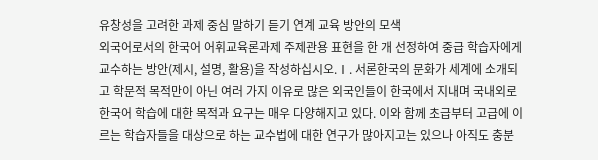유창성을 고려한 과제 중심 말하기 듣기 연계 교육 방안의 모색
외국어로서의 한국어 어휘교육론과제 주제관용 표현을 한 개 선정하여 중급 학습자에게 교수하는 방안(제시, 설명, 활용)을 작성하십시오.Ⅰ. 서론한국의 문화가 세계에 소개되고 학문적 목적만이 아닌 여러 가지 이유로 많은 외국인들이 한국에서 지내며 국내외로 한국어 학습에 대한 목적과 요구는 매우 다양해지고 있다. 이와 함께 초급부터 고급에 이르는 학습자들을 대상으로 하는 교수법에 대한 연구가 많아지고는 있으나 아직도 충분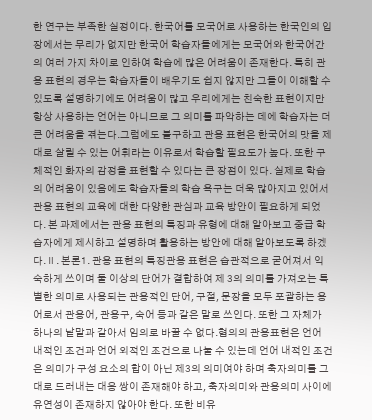한 연구는 부족한 실정이다. 한국어를 모국어로 사용하는 한국인의 입장에서는 무리가 없지만 한국어 학습자들에게는 모국어와 한국어간의 여러 가지 차이로 인하여 학습에 많은 어려움이 존재한다. 특히 관용 표현의 경우는 학습자들이 배우기도 쉽지 않지만 그들이 이해할 수 있도록 설명하기에도 어려움이 많고 우리에게는 친숙한 표현이지만 항상 사용하는 언어는 아니므로 그 의미를 파악하는 데에 학습자는 더 큰 어려움을 겪는다.그럼에도 불구하고 관용 표현은 한국어의 맛을 제대로 살릴 수 있는 어휘라는 이유로서 학습할 필요도가 높다. 또한 구체적인 화자의 감정을 표현할 수 있다는 큰 장점이 있다. 실제로 학습의 어려움이 있음에도 학습자들의 학습 욕구는 더욱 많아지고 있어서 관용 표현의 교육에 대한 다양한 관심과 교육 방안이 필요하게 되었다. 본 과제에서는 관용 표현의 특징과 유형에 대해 알아보고 중급 학습자에게 제시하고 설명하며 활용하는 방안에 대해 알아보도록 하겠다.Ⅱ. 본론1. 관용 표현의 특징관용 표현은 습관적으로 굳어져서 익숙하게 쓰이며 둘 이상의 단어가 결합하여 제 3의 의미를 가져오는 특별한 의미로 사용되는 관용적인 단어, 구절, 문장을 모두 포괄하는 용어로서 관용어, 관용구, 숙어 등과 같은 말로 쓰인다. 또한 그 자체가 하나의 낱말과 같아서 임의로 바꿀 수 없다.협의의 관용표현은 언어 내적인 조건과 언어 외적인 조건으로 나눌 수 있는데 언어 내적인 조건은 의미가 구성 요소의 합이 아닌 제3의 의미여야 하며 축자의미를 그대로 드러내는 대응 쌍이 존재해야 하고, 축자의미와 관용의미 사이에 유연성이 존재하지 않아야 한다. 또한 비유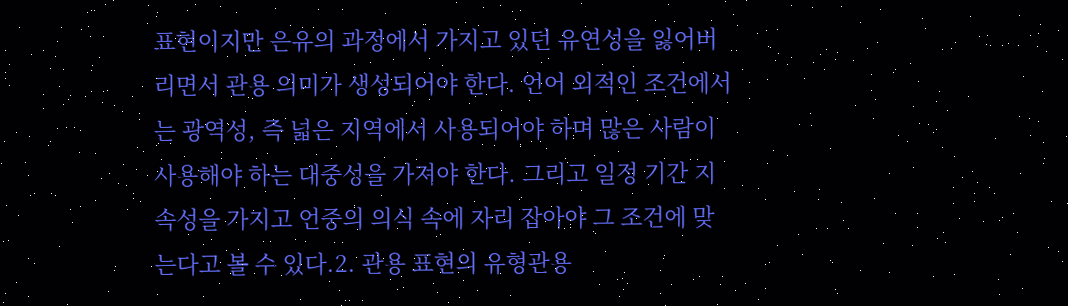표현이지만 은유의 과정에서 가지고 있던 유연성을 잃어버리면서 관용 의미가 생성되어야 한다. 언어 외적인 조건에서는 광역성, 즉 넓은 지역에서 사용되어야 하며 많은 사람이 사용해야 하는 대중성을 가져야 한다. 그리고 일정 기간 지속성을 가지고 언중의 의식 속에 자리 잡아야 그 조건에 맞는다고 볼 수 있다.2. 관용 표현의 유형관용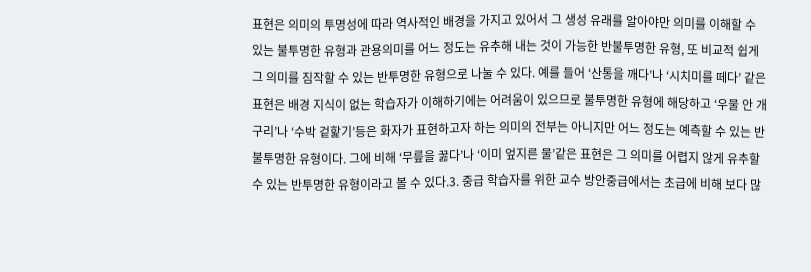표현은 의미의 투명성에 따라 역사적인 배경을 가지고 있어서 그 생성 유래를 알아야만 의미를 이해할 수 있는 불투명한 유형과 관용의미를 어느 정도는 유추해 내는 것이 가능한 반불투명한 유형, 또 비교적 쉽게 그 의미를 짐작할 수 있는 반투명한 유형으로 나눌 수 있다. 예를 들어 ‘산통을 깨다’나 ‘시치미를 떼다’ 같은 표현은 배경 지식이 없는 학습자가 이해하기에는 어려움이 있으므로 불투명한 유형에 해당하고 ‘우물 안 개구리’나 ‘수박 겉핥기’등은 화자가 표현하고자 하는 의미의 전부는 아니지만 어느 정도는 예측할 수 있는 반불투명한 유형이다. 그에 비해 ‘무릎을 꿇다’나 ‘이미 엎지른 물’같은 표현은 그 의미를 어렵지 않게 유추할 수 있는 반투명한 유형이라고 볼 수 있다.3. 중급 학습자를 위한 교수 방안중급에서는 초급에 비해 보다 많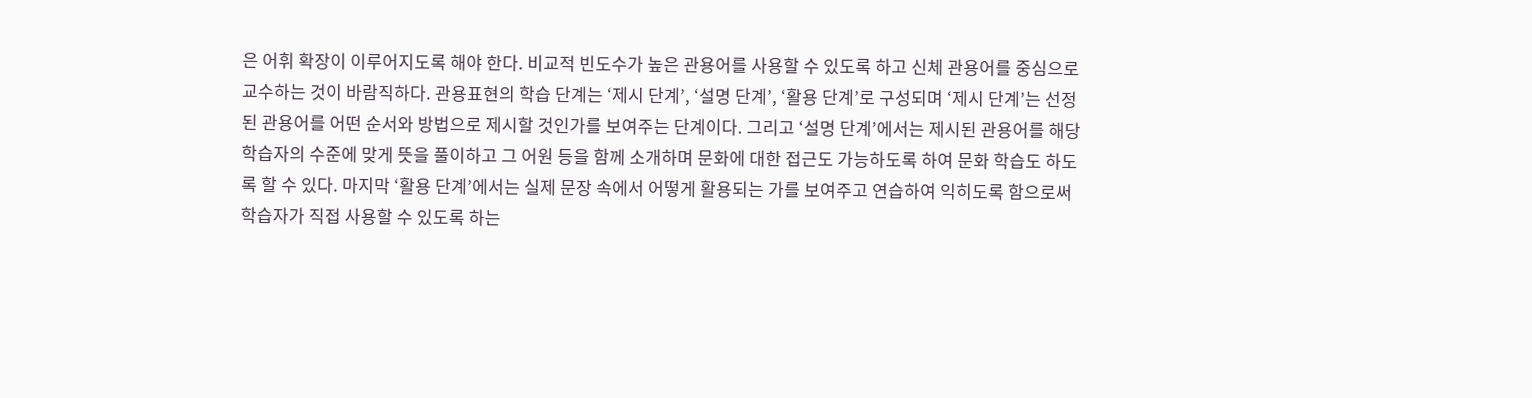은 어휘 확장이 이루어지도록 해야 한다. 비교적 빈도수가 높은 관용어를 사용할 수 있도록 하고 신체 관용어를 중심으로 교수하는 것이 바람직하다. 관용표현의 학습 단계는 ‘제시 단계’, ‘설명 단계’, ‘활용 단계’로 구성되며 ‘제시 단계’는 선정된 관용어를 어떤 순서와 방법으로 제시할 것인가를 보여주는 단계이다. 그리고 ‘설명 단계’에서는 제시된 관용어를 해당 학습자의 수준에 맞게 뜻을 풀이하고 그 어원 등을 함께 소개하며 문화에 대한 접근도 가능하도록 하여 문화 학습도 하도록 할 수 있다. 마지막 ‘활용 단계’에서는 실제 문장 속에서 어떻게 활용되는 가를 보여주고 연습하여 익히도록 함으로써 학습자가 직접 사용할 수 있도록 하는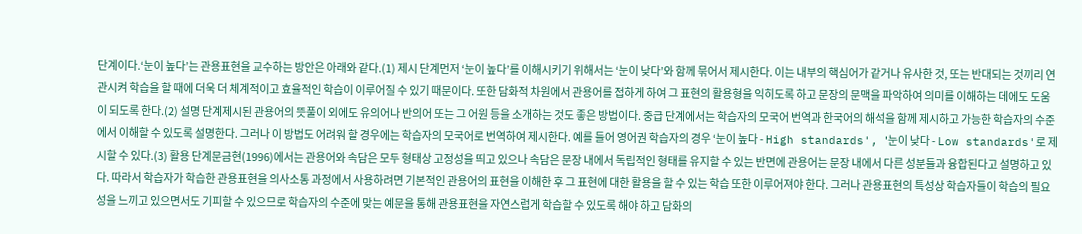단계이다.‘눈이 높다’는 관용표현을 교수하는 방안은 아래와 같다.(1) 제시 단계먼저 ‘눈이 높다’를 이해시키기 위해서는 ‘눈이 낮다’와 함께 묶어서 제시한다. 이는 내부의 핵심어가 같거나 유사한 것, 또는 반대되는 것끼리 연관시켜 학습을 할 때에 더욱 더 체계적이고 효율적인 학습이 이루어질 수 있기 때문이다. 또한 담화적 차원에서 관용어를 접하게 하여 그 표현의 활용형을 익히도록 하고 문장의 문맥을 파악하여 의미를 이해하는 데에도 도움이 되도록 한다.(2) 설명 단계제시된 관용어의 뜻풀이 외에도 유의어나 반의어 또는 그 어원 등을 소개하는 것도 좋은 방법이다. 중급 단계에서는 학습자의 모국어 번역과 한국어의 해석을 함께 제시하고 가능한 학습자의 수준에서 이해할 수 있도록 설명한다. 그러나 이 방법도 어려워 할 경우에는 학습자의 모국어로 번역하여 제시한다. 예를 들어 영어권 학습자의 경우 ‘눈이 높다 - High standards', '눈이 낮다 - Low standards'로 제시할 수 있다.(3) 활용 단계문금현(1996)에서는 관용어와 속담은 모두 형태상 고정성을 띄고 있으나 속담은 문장 내에서 독립적인 형태를 유지할 수 있는 반면에 관용어는 문장 내에서 다른 성분들과 융합된다고 설명하고 있다. 따라서 학습자가 학습한 관용표현을 의사소통 과정에서 사용하려면 기본적인 관용어의 표현을 이해한 후 그 표현에 대한 활용을 할 수 있는 학습 또한 이루어져야 한다. 그러나 관용표현의 특성상 학습자들이 학습의 필요성을 느끼고 있으면서도 기피할 수 있으므로 학습자의 수준에 맞는 예문을 통해 관용표현을 자연스럽게 학습할 수 있도록 해야 하고 담화의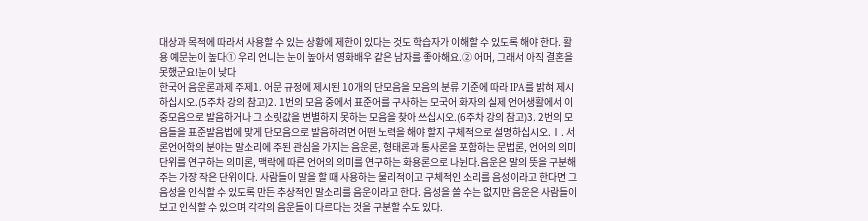대상과 목적에 따라서 사용할 수 있는 상황에 제한이 있다는 것도 학습자가 이해할 수 있도록 해야 한다. 활용 예문눈이 높다① 우리 언니는 눈이 높아서 영화배우 같은 남자를 좋아해요.② 어머, 그래서 아직 결혼을 못했군요!눈이 낮다
한국어 음운론과제 주제1. 어문 규정에 제시된 10개의 단모음을 모음의 분류 기준에 따라 IPA를 밝혀 제시하십시오.(5주차 강의 참고)2. 1번의 모음 중에서 표준어를 구사하는 모국어 화자의 실제 언어생활에서 이중모음으로 발음하거나 그 소릿값을 변별하지 못하는 모음을 찾아 쓰십시오.(6주차 강의 참고)3. 2번의 모음들을 표준발음법에 맞게 단모음으로 발음하려면 어떤 노력을 해야 할지 구체적으로 설명하십시오.Ⅰ. 서론언어학의 분야는 말소리에 주된 관심을 가지는 음운론, 형태론과 통사론을 포함하는 문법론, 언어의 의미 단위를 연구하는 의미론, 맥락에 따른 언어의 의미를 연구하는 화용론으로 나뉜다.음운은 말의 뜻을 구분해 주는 가장 작은 단위이다. 사람들이 말을 할 때 사용하는 물리적이고 구체적인 소리를 음성이라고 한다면 그 음성을 인식할 수 있도록 만든 추상적인 말소리를 음운이라고 한다. 음성을 쓸 수는 없지만 음운은 사람들이 보고 인식할 수 있으며 각각의 음운들이 다르다는 것을 구분할 수도 있다.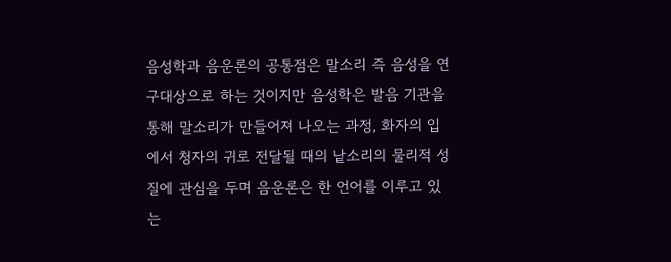음성학과 음운론의 공통점은 말소리 즉 음성을 연구대상으로 하는 것이지만 음성학은 발음 기관을 통해 말소리가 만들어져 나오는 과정, 화자의 입에서 청자의 귀로 전달될 때의 낱소리의 물리적 성질에 관심을 두며 음운론은 한 언어를 이루고 있는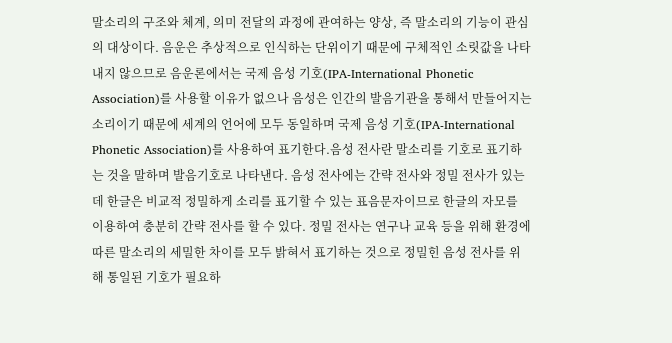말소리의 구조와 체계, 의미 전달의 과정에 관여하는 양상, 즉 말소리의 기능이 관심의 대상이다. 음운은 추상적으로 인식하는 단위이기 때문에 구체적인 소릿값을 나타내지 않으므로 음운론에서는 국제 음성 기호(IPA-International Phonetic Association)를 사용할 이유가 없으나 음성은 인간의 발음기관을 통해서 만들어지는 소리이기 때문에 세계의 언어에 모두 동일하며 국제 음성 기호(IPA-International Phonetic Association)를 사용하여 표기한다.음성 전사란 말소리를 기호로 표기하는 것을 말하며 발음기호로 나타낸다. 음성 전사에는 간략 전사와 정밀 전사가 있는데 한글은 비교적 정밀하게 소리를 표기할 수 있는 표음문자이므로 한글의 자모를 이용하여 충분히 간략 전사를 할 수 있다. 정밀 전사는 연구나 교육 등을 위해 환경에 따른 말소리의 세밀한 차이를 모두 밝혀서 표기하는 것으로 정밀힌 음성 전사를 위해 통일된 기호가 필요하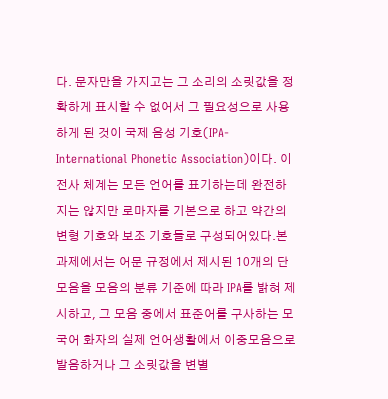다. 문자만을 가지고는 그 소리의 소릿값을 정확하게 표시할 수 없어서 그 필요성으로 사용하게 된 것이 국제 음성 기호(IPA-International Phonetic Association)이다. 이 전사 체계는 모든 언어를 표기하는데 완전하지는 않지만 로마자를 기본으로 하고 약간의 변형 기호와 보조 기호들로 구성되어있다.본 과제에서는 어문 규정에서 제시된 10개의 단모음을 모음의 분류 기준에 따라 IPA를 밝혀 제시하고, 그 모음 중에서 표준어를 구사하는 모국어 화자의 실제 언어생활에서 이중모음으로 발음하거나 그 소릿값을 변별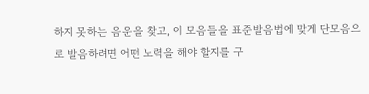하지 못하는 음운을 찾고, 이 모음들을 표준발음법에 맞게 단모음으로 발음하려면 어떤 노력을 해야 할지를 구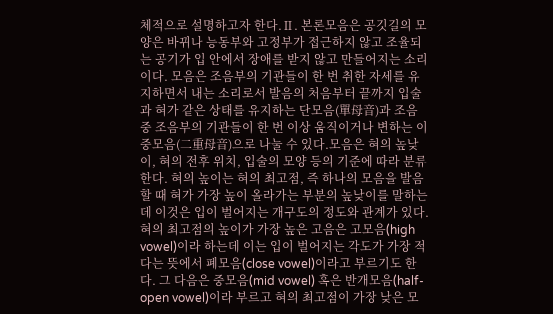체적으로 설명하고자 한다.Ⅱ. 본론모음은 공깃길의 모양은 바뀌나 능동부와 고정부가 접근하지 않고 조율되는 공기가 입 안에서 장애를 받지 않고 만들어지는 소리이다. 모음은 조음부의 기관들이 한 번 취한 자세를 유지하면서 내는 소리로서 발음의 처음부터 끝까지 입술과 혀가 같은 상태를 유지하는 단모음(單母音)과 조음 중 조음부의 기관들이 한 번 이상 움직이거나 변하는 이중모음(二重母音)으로 나눌 수 있다.모음은 혀의 높낮이, 혀의 전후 위치, 입술의 모양 등의 기준에 따라 분류한다. 혀의 높이는 혀의 최고점, 즉 하나의 모음을 발음할 때 혀가 가장 높이 올라가는 부분의 높낮이를 말하는데 이것은 입이 벌어지는 개구도의 정도와 관계가 있다. 혀의 최고점의 높이가 가장 높은 고음은 고모음(high vowel)이라 하는데 이는 입이 벌어지는 각도가 가장 적다는 뜻에서 폐모음(close vowel)이라고 부르기도 한다. 그 다음은 중모음(mid vowel) 혹은 반개모음(half-open vowel)이라 부르고 혀의 최고점이 가장 낮은 모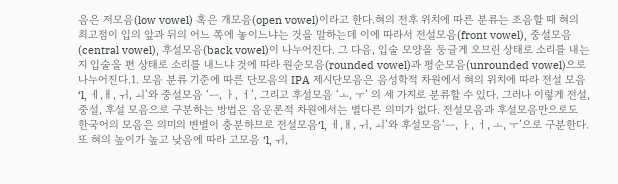음은 저모음(low vowel) 혹은 개모음(open vowel)이라고 한다.혀의 전후 위치에 따른 분류는 조음할 때 혀의 최고점이 입의 앞과 뒤의 어느 쪽에 놓이느냐는 것을 말하는데 이에 따라서 전설모음(front vowel), 중설모음(central vowel), 후설모음(back vowel)이 나누어진다. 그 다음, 입술 모양을 둥글게 오므린 상태로 소리를 내는지 입술을 편 상태로 소리를 내느냐 것에 따라 원순모음(rounded vowel)과 평순모음(unrounded vowel)으로 나누어진다.1. 모음 분류 기준에 따른 단모음의 IPA 제시단모음은 음성학적 차원에서 혀의 위치에 따라 전설 모음 ‘l, ㅔ,ㅐ, ㅟ, ㅚ’와 중설모음 ‘ㅡ, ㅏ, ㅓ’, 그리고 후설모음 ‘ㅗ, ㅜ’ 의 세 가지로 분류할 수 있다. 그러나 이렇게 전설, 중설, 후설 모음으로 구분하는 방법은 음운론적 차원에서는 별다른 의미가 없다. 전설모음과 후설모음만으로도 한국어의 모음은 의미의 변별이 충분하므로 전설모음‘l, ㅔ,ㅐ, ㅟ, ㅚ’와 후설모음‘ㅡ, ㅏ, ㅓ, ㅗ, ㅜ’으로 구분한다.또 혀의 높이가 높고 낮음에 따라 고모음 ‘l, ㅟ,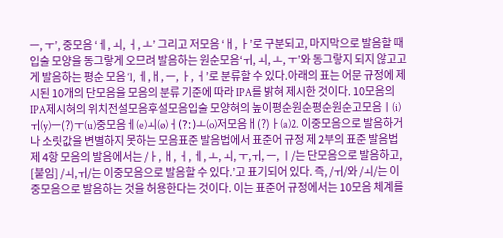ㅡ, ㅜ’, 중모음 ‘ㅔ, ㅚ, ㅓ, ㅗ’ 그리고 저모음 ‘ㅐ, ㅏ’로 구분되고, 마지막으로 발음할 때 입술 모양을 동그랗게 오므려 발음하는 원순모음‘ㅟ, ㅚ, ㅗ, ㅜ’와 동그랗지 되지 않고고게 발음하는 평순 모음 ‘l, ㅔ,ㅐ, ㅡ, ㅏ, ㅓ’로 분류할 수 있다.아래의 표는 어문 규정에 제시된 10개의 단모음을 모음의 분류 기준에 따라 IPA를 밝혀 제시한 것이다. 10모음의 IPA제시혀의 위치전설모음후설모음입술 모양혀의 높이평순원순평순원순고모음ㅣ(i)ㅟ(y)ㅡ(?)ㅜ(u)중모음ㅔ(e)ㅚ(ø)ㅓ(?ː)ㅗ(o)저모음ㅐ(?)ㅏ(a)2. 이중모음으로 발음하거나 소릿값을 변별하지 못하는 모음표준 발음법에서 표준어 규정 제 2부의 표준 발음법 제 4항 모음의 발음에서는 /ㅏ, ㅐ, ㅓ, ㅔ, ㅗ, ㅚ, ㅜ,ㅟ, ㅡ, ㅣ/는 단모음으로 발음하고, [붙임] /ㅚ,ㅟ/는 이중모음으로 발음할 수 있다.’고 표기되어 있다. 즉, /ㅟ/와 /ㅚ/는 이중모음으로 발음하는 것을 허용한다는 것이다. 이는 표준어 규정에서는 10모음 체계를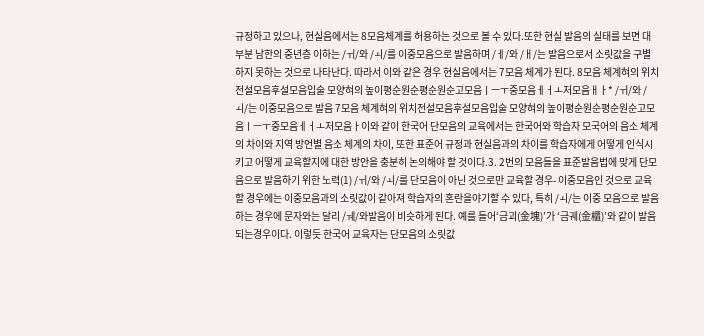규정하고 있으나, 현실음에서는 8모음체계를 허용하는 것으로 볼 수 있다.또한 현실 발음의 실태를 보면 대부분 남한의 중년층 이하는 /ㅟ/와 /ㅚ/를 이중모음으로 발음하며 /ㅔ/와 /ㅐ/는 발음으로서 소릿값을 구별하지 못하는 것으로 나타난다. 따라서 이와 같은 경우 현실음에서는 7모음 체계가 된다. 8모음 체계혀의 위치전설모음후설모음입술 모양혀의 높이평순원순평순원순고모음ㅣㅡㅜ중모음ㅔㅓㅗ저모음ㅐㅏ* /ㅟ/와 /ㅚ/는 이중모음으로 발음 7모음 체계혀의 위치전설모음후설모음입술 모양혀의 높이평순원순평순원순고모음ㅣㅡㅜ중모음ㅔㅓㅗ저모음ㅏ이와 같이 한국어 단모음의 교육에서는 한국어와 학습자 모국어의 음소 체계의 차이와 지역 방언별 음소 체계의 차이, 또한 표준어 규정과 현실음과의 차이를 학습자에게 어떻게 인식시키고 어떻게 교육할지에 대한 방안을 충분히 논의해야 할 것이다.3. 2번의 모음들을 표준발음법에 맞게 단모음으로 발음하기 위한 노력(1) /ㅟ/와 /ㅚ/를 단모음이 아닌 것으로만 교육할 경우- 이중모음인 것으로 교육할 경우에는 이중모음과의 소릿값이 같아져 학습자의 혼란을야기할 수 있다, 특히 /ㅚ/는 이중 모음으로 발음하는 경우에 문자와는 달리 /ㅞ/와발음이 비슷하게 된다. 예를 들어‘금괴(金塊)’가 ‘금궤(金櫃)’와 같이 발음되는경우이다. 이렇듯 한국어 교육자는 단모음의 소릿값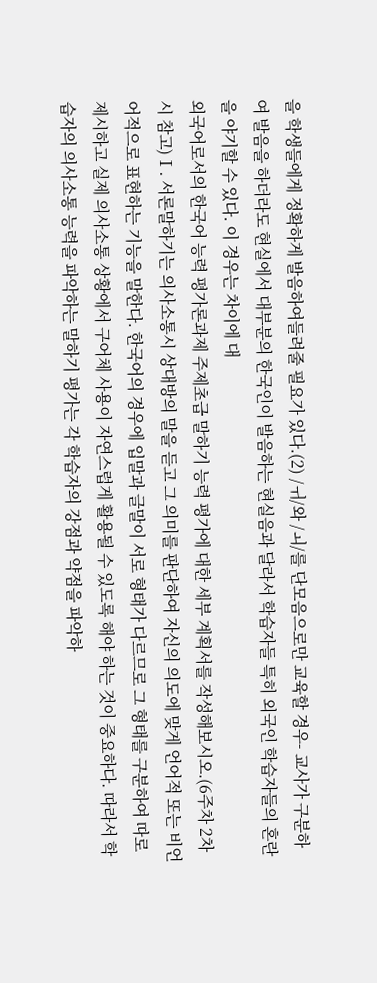을 학생들에게 정확하게 발음하여들려줄 필요가 있다.(2) /ㅟ/와 /ㅚ/를 단모음으로만 교육할 경우- 교사가 구분하여 발음을 하더라도 현실에서 대부분의 한국인이 발음하는 현실음과 달라서 학습자들 특히 외국인 학습자들의 혼란을 야기할 수 있다. 이 경우는 차이에 대
외국어로서의 한국어 능력 평가론과제 주제초급 말하기 능력 평가에 대한 세부 계획서를 작성해보시오.(6주차 2차시 참고)Ⅰ. 서론말하기는 의사소통시 상대방의 말을 듣고 그 의미를 판단하여 자신의 의도에 맞게 언어적 또는 비언어적으로 표현하는 기능을 말한다. 한국어의 경우에 입말과 글말이 서로 형태가 다르므로 그 형태를 구분하여 따로 제시하고 실제 의사소통 상황에서 구어체 사용이 자연스럽게 활용될 수 있도록 해야 하는 것이 중요하다. 따라서 학습자의 의사소통 능력을 파악하는 말하기 평가는 각 학습자의 강점과 약점을 파악하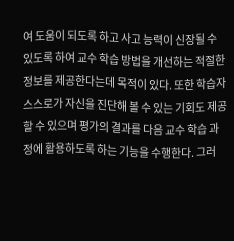여 도움이 되도록 하고 사고 능력이 신장될 수 있도록 하여 교수 학습 방법을 개선하는 적절한 정보를 제공한다는데 목적이 있다. 또한 학습자 스스로가 자신을 진단해 볼 수 있는 기회도 제공할 수 있으며 평가의 결과를 다음 교수 학습 과정에 활용하도록 하는 기능을 수행한다. 그러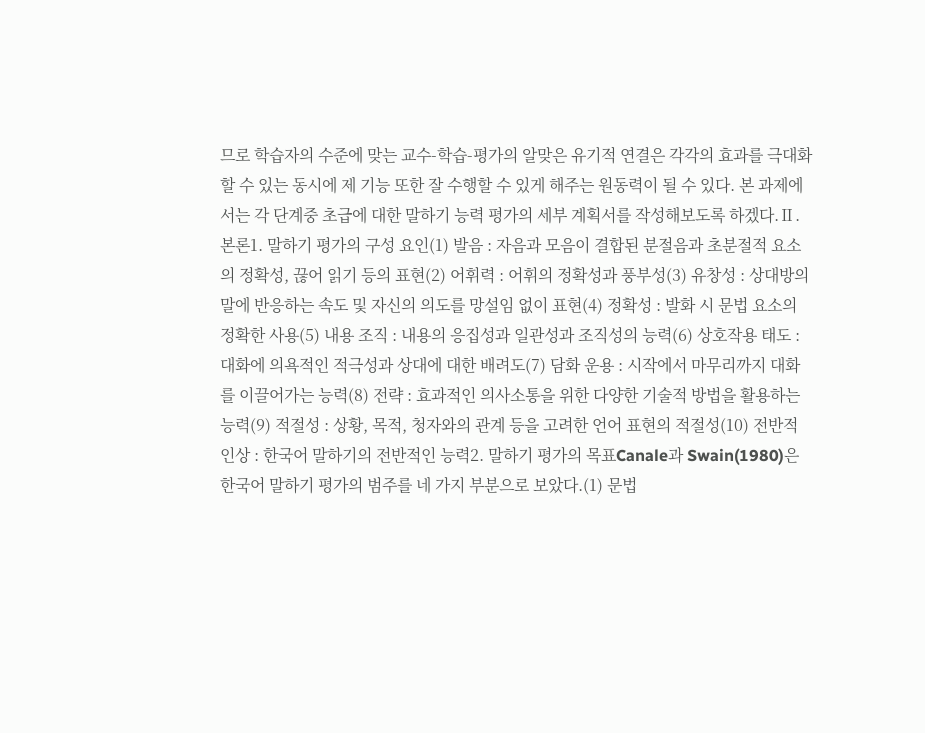므로 학습자의 수준에 맞는 교수-학습-평가의 알맞은 유기적 연결은 각각의 효과를 극대화 할 수 있는 동시에 제 기능 또한 잘 수행할 수 있게 해주는 원동력이 될 수 있다. 본 과제에서는 각 단계중 초급에 대한 말하기 능력 평가의 세부 계획서를 작성해보도록 하겠다.Ⅱ. 본론1. 말하기 평가의 구성 요인(1) 발음 : 자음과 모음이 결합된 분절음과 초분절적 요소의 정확성, 끊어 읽기 등의 표현(2) 어휘력 : 어휘의 정확성과 풍부성(3) 유창성 : 상대방의 말에 반응하는 속도 및 자신의 의도를 망설임 없이 표현(4) 정확성 : 발화 시 문법 요소의 정확한 사용(5) 내용 조직 : 내용의 응집성과 일관성과 조직성의 능력(6) 상호작용 태도 : 대화에 의욕적인 적극성과 상대에 대한 배려도(7) 담화 운용 : 시작에서 마무리까지 대화를 이끌어가는 능력(8) 전략 : 효과적인 의사소통을 위한 다양한 기술적 방법을 활용하는 능력(9) 적절성 : 상황, 목적, 청자와의 관계 등을 고려한 언어 표현의 적절성(10) 전반적 인상 : 한국어 말하기의 전반적인 능력2. 말하기 평가의 목표Canale과 Swain(1980)은 한국어 말하기 평가의 범주를 네 가지 부분으로 보았다.(1) 문법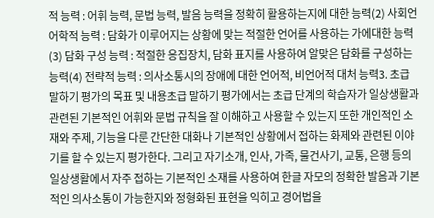적 능력 : 어휘 능력, 문법 능력, 발음 능력을 정확히 활용하는지에 대한 능력(2) 사회언어학적 능력 : 담화가 이루어지는 상황에 맞는 적절한 언어를 사용하는 가에대한 능력(3) 담화 구성 능력 : 적절한 응집장치, 담화 표지를 사용하여 알맞은 담화를 구성하는능력(4) 전략적 능력 : 의사소통시의 장애에 대한 언어적, 비언어적 대처 능력3. 초급 말하기 평가의 목표 및 내용초급 말하기 평가에서는 초급 단계의 학습자가 일상생활과 관련된 기본적인 어휘와 문법 규칙을 잘 이해하고 사용할 수 있는지 또한 개인적인 소재와 주제, 기능을 다룬 간단한 대화나 기본적인 상황에서 접하는 화제와 관련된 이야기를 할 수 있는지 평가한다. 그리고 자기소개, 인사, 가족, 물건사기, 교통, 은행 등의 일상생활에서 자주 접하는 기본적인 소재를 사용하여 한글 자모의 정확한 발음과 기본적인 의사소통이 가능한지와 정형화된 표현을 익히고 경어법을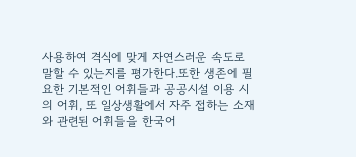사용하여 격식에 맞게 자연스러운 속도로 말할 수 있는지를 평가한다.또한 생존에 필요한 기본적인 어휘들과 공공시설 이용 시의 어휘, 또 일상생활에서 자주 접하는 소재와 관련된 어휘들을 한국어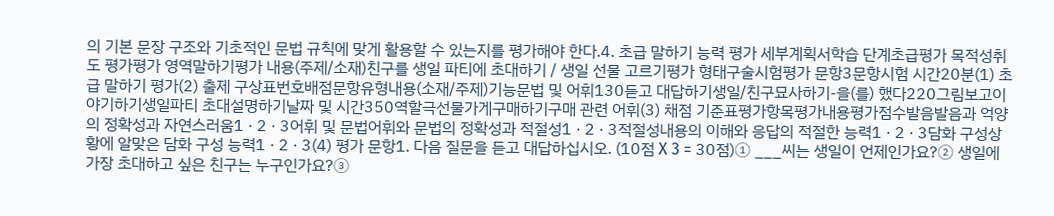의 기본 문장 구조와 기초적인 문법 규칙에 맞게 활용할 수 있는지를 평가해야 한다.4. 초급 말하기 능력 평가 세부계획서학습 단계초급평가 목적성취도 평가평가 영역말하기평가 내용(주제/소재)친구를 생일 파티에 초대하기 / 생일 선물 고르기평가 형태구술시험평가 문항3문항시험 시간20분(1) 초급 말하기 평가(2) 출제 구상표번호배점문항유형내용(소재/주제)기능문법 및 어휘130듣고 대답하기생일/친구묘사하기-을(를) 했다220그림보고이야기하기생일파티 초대설명하기날짜 및 시간350역할극선물가게구매하기구매 관련 어휘(3) 채점 기준표평가항목평가내용평가점수발음발음과 억양의 정확성과 자연스러움1 · 2 · 3어휘 및 문법어휘와 문법의 정확성과 적절성1 · 2 · 3적절성내용의 이해와 응답의 적절한 능력1 · 2 · 3담화 구성상황에 알맞은 담화 구성 능력1 · 2 · 3(4) 평가 문항1. 다음 질문을 듣고 대답하십시오. (10점 X 3 = 30점)① ___씨는 생일이 언제인가요?② 생일에 가장 초대하고 싶은 친구는 누구인가요?③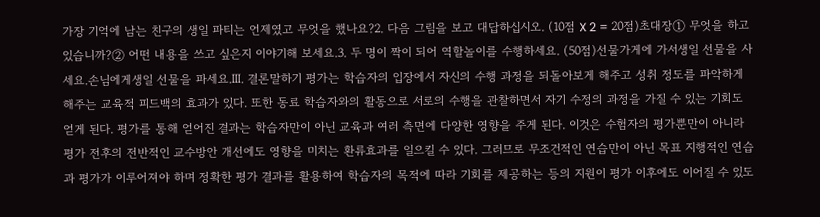가장 기억에 남는 친구의 생일 파티는 언제였고 무엇을 했나요?2. 다음 그림을 보고 대답하십시오. (10점 X 2 = 20점)초대장① 무엇을 하고 있습니까?② 어떤 내용을 쓰고 싶은지 이야기해 보세요.3. 두 명이 짝이 되어 역할놀이를 수행하세요. (50점)선물가게에 가서생일 선물을 사세요.손님에게생일 선물을 파세요.Ⅲ. 결론말하기 평가는 학습자의 입장에서 자신의 수행 과정을 되돌아보게 해주고 성취 정도를 파악하게 해주는 교육적 피드백의 효과가 있다. 또한 동료 학습자와의 활동으로 서로의 수행을 관찰하면서 자기 수정의 과정을 가질 수 있는 기회도 얻게 된다. 평가를 통해 얻어진 결과는 학습자만이 아닌 교육과 여러 측면에 다양한 영향을 주게 된다. 이것은 수험자의 평가뿐만이 아니라 평가 전후의 전반적인 교수방안 개선에도 영향을 미치는 환류효과를 일으킬 수 있다. 그러므로 무조건적인 연습만이 아닌 목표 지행적인 연습과 평가가 이루어져야 하며 정확한 평가 결과를 활용하여 학습자의 목적에 따라 기회를 제공하는 등의 지원이 평가 이후에도 이어질 수 있도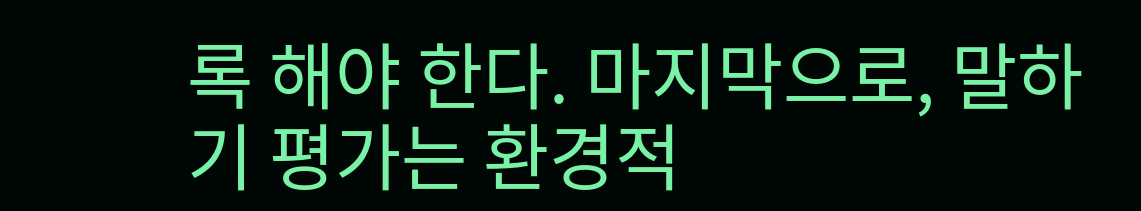록 해야 한다. 마지막으로, 말하기 평가는 환경적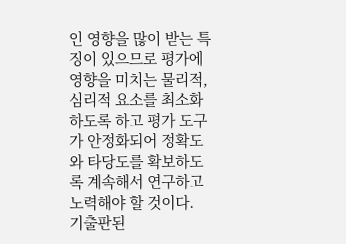인 영향을 많이 받는 특징이 있으므로 평가에 영향을 미치는 물리적, 심리적 요소를 최소화하도록 하고 평가 도구가 안정화되어 정확도와 타당도를 확보하도록 계속해서 연구하고 노력해야 할 것이다.
기출판된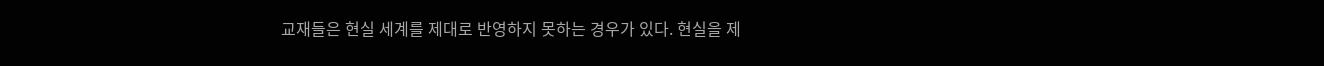교재들은 현실 세계를 제대로 반영하지 못하는 경우가 있다. 현실을 제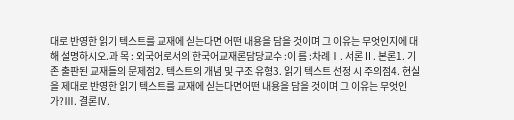대로 반영한 읽기 텍스트를 교재에 싣는다면 어떤 내용을 담을 것이며 그 이유는 무엇인지에 대해 설명하시오.과 목 : 외국어로서의 한국어교재론담당교수 :이 름 :차례Ⅰ. 서론Ⅱ. 본론1. 기존 출판된 교재들의 문제점2. 텍스트의 개념 및 구조 유형3. 읽기 텍스트 선정 시 주의점4. 현실을 제대로 반영한 읽기 텍스트를 교재에 싣는다면어떤 내용을 담을 것이며 그 이유는 무엇인가?Ⅲ. 결론Ⅳ.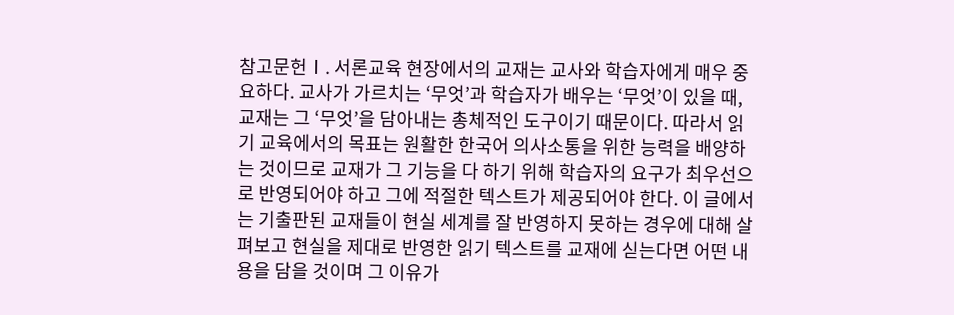참고문헌Ⅰ. 서론교육 현장에서의 교재는 교사와 학습자에게 매우 중요하다. 교사가 가르치는 ‘무엇’과 학습자가 배우는 ‘무엇’이 있을 때, 교재는 그 ‘무엇’을 담아내는 총체적인 도구이기 때문이다. 따라서 읽기 교육에서의 목표는 원활한 한국어 의사소통을 위한 능력을 배양하는 것이므로 교재가 그 기능을 다 하기 위해 학습자의 요구가 최우선으로 반영되어야 하고 그에 적절한 텍스트가 제공되어야 한다. 이 글에서는 기출판된 교재들이 현실 세계를 잘 반영하지 못하는 경우에 대해 살펴보고 현실을 제대로 반영한 읽기 텍스트를 교재에 싣는다면 어떤 내용을 담을 것이며 그 이유가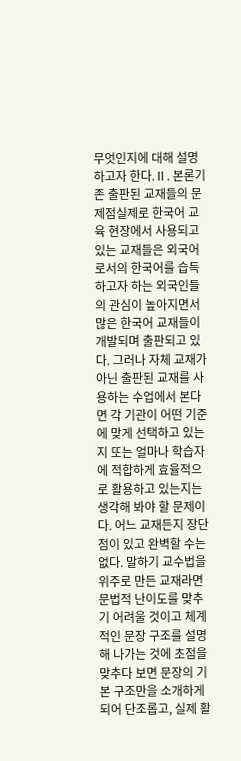무엇인지에 대해 설명하고자 한다.Ⅱ. 본론기존 출판된 교재들의 문제점실제로 한국어 교육 현장에서 사용되고 있는 교재들은 외국어로서의 한국어를 습득하고자 하는 외국인들의 관심이 높아지면서 많은 한국어 교재들이 개발되며 출판되고 있다. 그러나 자체 교재가 아닌 출판된 교재를 사용하는 수업에서 본다면 각 기관이 어떤 기준에 맞게 선택하고 있는지 또는 얼마나 학습자에 적합하게 효율적으로 활용하고 있는지는 생각해 봐야 할 문제이다. 어느 교재든지 장단점이 있고 완벽할 수는 없다. 말하기 교수법을 위주로 만든 교재라면 문법적 난이도를 맞추기 어려울 것이고 체계적인 문장 구조를 설명해 나가는 것에 초점을 맞추다 보면 문장의 기본 구조만을 소개하게 되어 단조롭고, 실제 활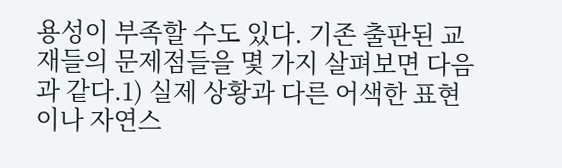용성이 부족할 수도 있다. 기존 출판된 교재들의 문제점들을 몇 가지 살펴보면 다음과 같다.1) 실제 상황과 다른 어색한 표현이나 자연스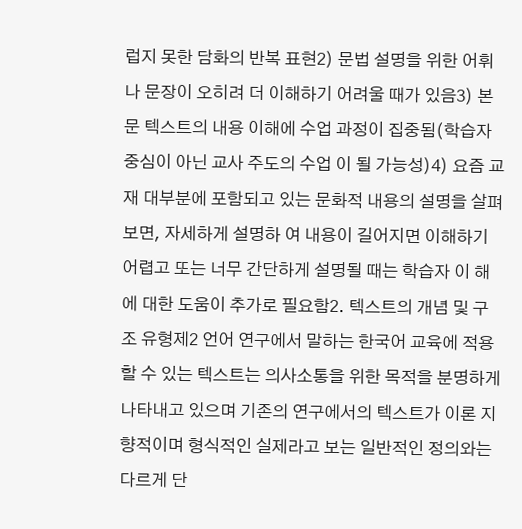럽지 못한 담화의 반복 표현2) 문법 설명을 위한 어휘나 문장이 오히려 더 이해하기 어려울 때가 있음3) 본문 텍스트의 내용 이해에 수업 과정이 집중됨(학습자 중심이 아닌 교사 주도의 수업 이 될 가능성)4) 요즘 교재 대부분에 포함되고 있는 문화적 내용의 설명을 살펴보면, 자세하게 설명하 여 내용이 길어지면 이해하기 어렵고 또는 너무 간단하게 설명될 때는 학습자 이 해에 대한 도움이 추가로 필요함2. 텍스트의 개념 및 구조 유형제2 언어 연구에서 말하는 한국어 교육에 적용할 수 있는 텍스트는 의사소통을 위한 목적을 분명하게 나타내고 있으며 기존의 연구에서의 텍스트가 이론 지향적이며 형식적인 실제라고 보는 일반적인 정의와는 다르게 단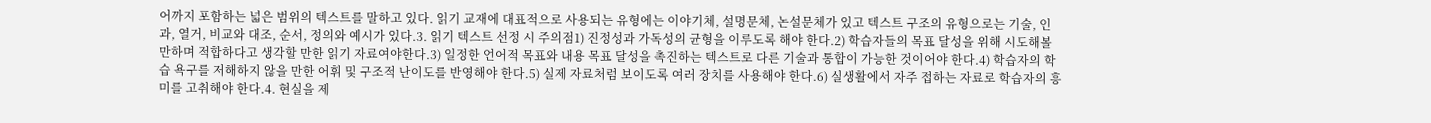어까지 포함하는 넓은 범위의 텍스트를 말하고 있다. 읽기 교재에 대표적으로 사용되는 유형에는 이야기체, 설명문체, 논설문체가 있고 텍스트 구조의 유형으로는 기술, 인과, 열거, 비교와 대조, 순서, 정의와 예시가 있다.3. 읽기 텍스트 선정 시 주의점1) 진정성과 가독성의 균형을 이루도록 해야 한다.2) 학습자들의 목표 달성을 위해 시도해볼 만하며 적합하다고 생각할 만한 읽기 자료여야한다.3) 일정한 언어적 목표와 내용 목표 달성을 촉진하는 텍스트로 다른 기술과 통합이 가능한 것이어야 한다.4) 학습자의 학습 욕구를 저해하지 않을 만한 어휘 및 구조적 난이도를 반영해야 한다.5) 실제 자료처럼 보이도록 여러 장치를 사용해야 한다.6) 실생활에서 자주 접하는 자료로 학습자의 흥미를 고취해야 한다.4. 현실을 제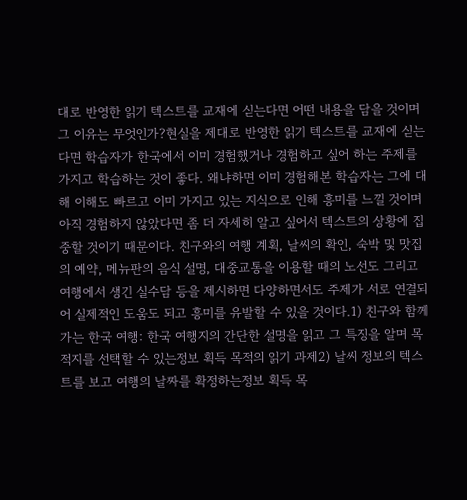대로 반영한 읽기 텍스트를 교재에 싣는다면 어떤 내용을 담을 것이며 그 이유는 무엇인가?현실을 제대로 반영한 읽기 텍스트를 교재에 싣는다면 학습자가 한국에서 이미 경험했거나 경험하고 싶어 하는 주제를 가지고 학습하는 것이 좋다. 왜냐하면 이미 경험해본 학습자는 그에 대해 이해도 빠르고 이미 가지고 있는 지식으로 인해 흥미를 느낄 것이며 아직 경험하지 않았다면 좀 더 자세히 알고 싶어서 텍스트의 상황에 집중할 것이기 때문이다. 친구와의 여행 계획, 날씨의 확인, 숙박 및 맛집의 예약, 메뉴판의 음식 설명, 대중교통을 이용할 때의 노선도 그리고 여행에서 생긴 실수담 등을 제시하면 다양하면서도 주제가 서로 연결되어 실제적인 도움도 되고 흥미를 유발할 수 있을 것이다.1) 친구와 함께 가는 한국 여행: 한국 여행지의 간단한 설명을 읽고 그 특징을 알며 목적지를 선택할 수 있는정보 획득 목적의 읽기 과제2) 날씨 정보의 텍스트를 보고 여행의 날짜를 확정하는정보 획득 목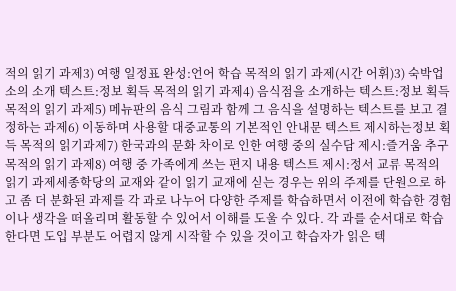적의 읽기 과제3) 여행 일정표 완성:언어 학습 목적의 읽기 과제(시간 어휘)3) 숙박업소의 소개 텍스트:정보 획득 목적의 읽기 과제4) 음식점을 소개하는 텍스트:정보 획득 목적의 읽기 과제5) 메뉴판의 음식 그림과 함께 그 음식을 설명하는 텍스트를 보고 결정하는 과제6) 이동하며 사용할 대중교통의 기본적인 안내문 텍스트 제시하는정보 획득 목적의 읽기과제7) 한국과의 문화 차이로 인한 여행 중의 실수담 제시:즐거움 추구 목적의 읽기 과제8) 여행 중 가족에게 쓰는 편지 내용 텍스트 제시:정서 교류 목적의 읽기 과제세종학당의 교재와 같이 읽기 교재에 싣는 경우는 위의 주제를 단원으로 하고 좀 더 분화된 과제를 각 과로 나누어 다양한 주제를 학습하면서 이전에 학습한 경험이나 생각을 떠올리며 활동할 수 있어서 이해를 도울 수 있다. 각 과를 순서대로 학습한다면 도입 부분도 어렵지 않게 시작할 수 있을 것이고 학습자가 읽은 텍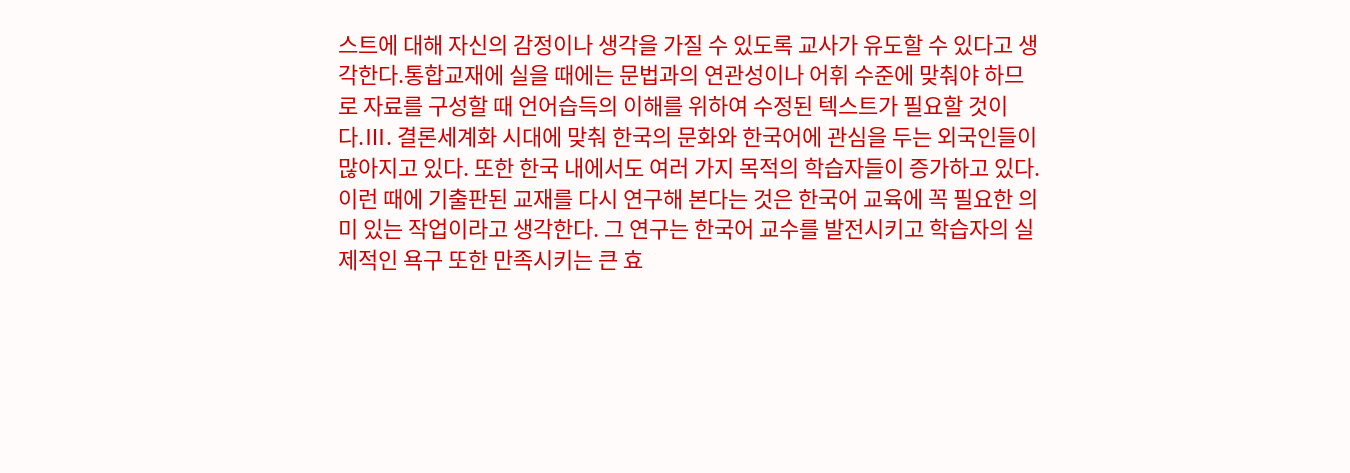스트에 대해 자신의 감정이나 생각을 가질 수 있도록 교사가 유도할 수 있다고 생각한다.통합교재에 실을 때에는 문법과의 연관성이나 어휘 수준에 맞춰야 하므로 자료를 구성할 때 언어습득의 이해를 위하여 수정된 텍스트가 필요할 것이다.Ⅲ. 결론세계화 시대에 맞춰 한국의 문화와 한국어에 관심을 두는 외국인들이 많아지고 있다. 또한 한국 내에서도 여러 가지 목적의 학습자들이 증가하고 있다. 이런 때에 기출판된 교재를 다시 연구해 본다는 것은 한국어 교육에 꼭 필요한 의미 있는 작업이라고 생각한다. 그 연구는 한국어 교수를 발전시키고 학습자의 실제적인 욕구 또한 만족시키는 큰 효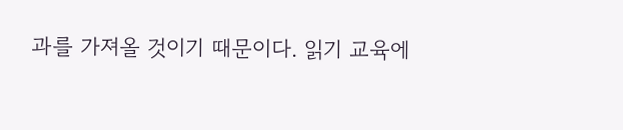과를 가져올 것이기 때문이다. 읽기 교육에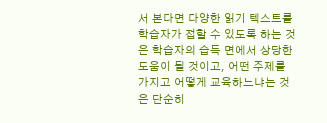서 본다면 다양한 읽기 텍스트를 학습자가 접할 수 있도록 하는 것은 학습자의 습득 면에서 상당한 도움이 될 것이고, 어떤 주제를 가지고 어떻게 교육하느냐는 것은 단순히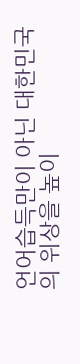언어습득만이 아닌 대한민국의 위상을 높이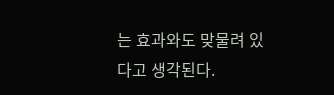는 효과와도 맞물려 있다고 생각된다.